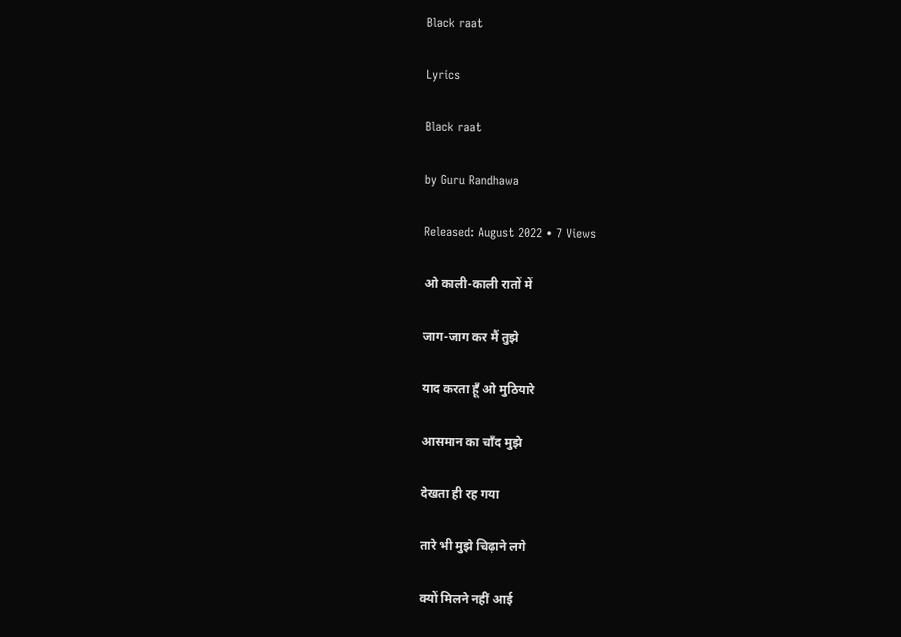Black raat

Lyrics

Black raat

by Guru Randhawa

Released: August 2022 • 7 Views

ओ काली-काली रातों में

जाग-जाग कर मैं तुझे

याद करता हूँ ओ मुठियारे

आसमान का चाँद मुझे

देखता ही रह गया

तारे भी मुझे चिढ़ाने लगे

क्यों मिलने नहीं आई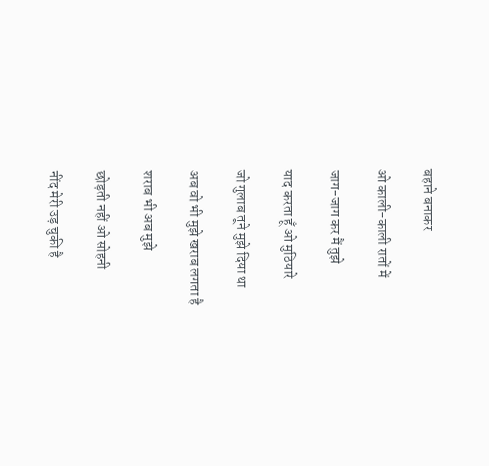बहाने बनाकर

ओ काली-काली रातों में

जाग-जाग कर मैं तुझे

याद करता हूँ ओ मुठियारे

जो गुलाब तूने मुझे दिया था

अब वो भी मुझे खराब लगता है

शराब भी अब मुझे

छोड़ती नहीं ओ सोहनी

नींद मेरी उड़ चुकी है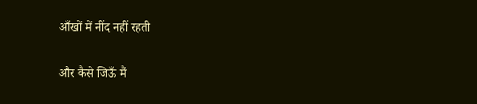आँखों में नींद नहीं रहती

और कैसे जिऊँ मैं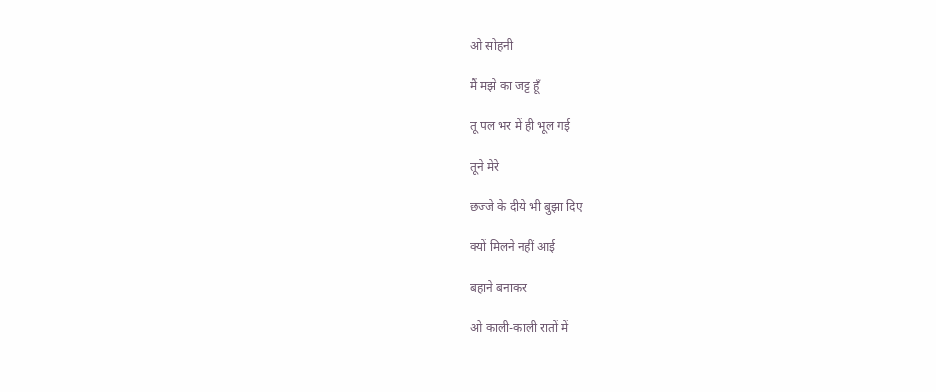ओ सोहनी

मैं मझे का जट्ट हूँ

तू पल भर में ही भूल गई

तूने मेरे

छज्जे के दीये भी बुझा दिए

क्यों मिलने नहीं आई

बहाने बनाकर

ओ काली-काली रातों में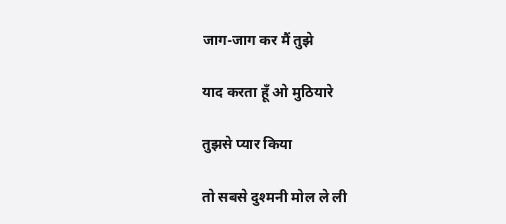जाग-जाग कर मैं तुझे

याद करता हूँ ओ मुठियारे

तुझसे प्यार किया

तो सबसे दुश्मनी मोल ले ली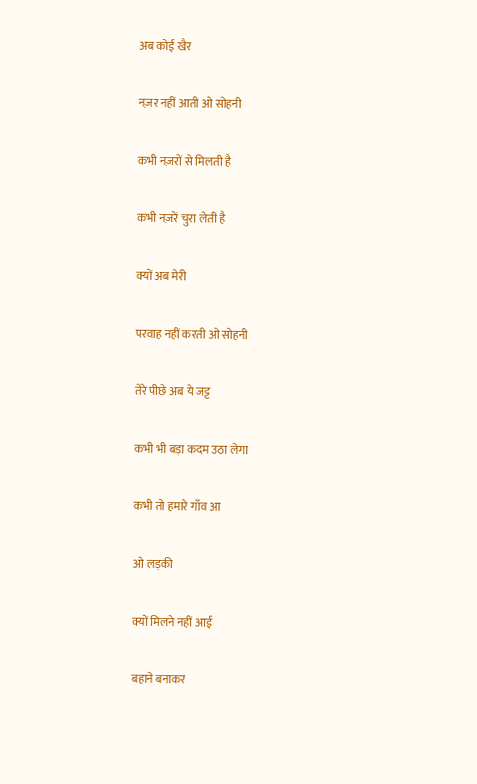अब कोई खैर

नज़र नहीं आती ओ सोहनी

कभी नज़रों से मिलती है

कभी नज़रें चुरा लेती है

क्यों अब मेरी

परवाह नहीं करती ओ सोहनी

तेरे पीछे अब ये जट्ट

कभी भी बड़ा कदम उठा लेगा

कभी तो हमारे गाँव आ

ओ लड़की

क्यों मिलने नहीं आई

बहाने बनाकर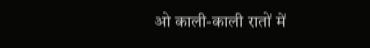ओ काली-काली रातों में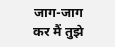जाग-जाग कर मैं तुझे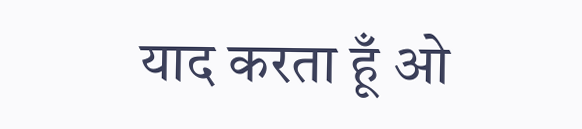याद करता हूँ ओ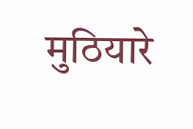मुठियारे